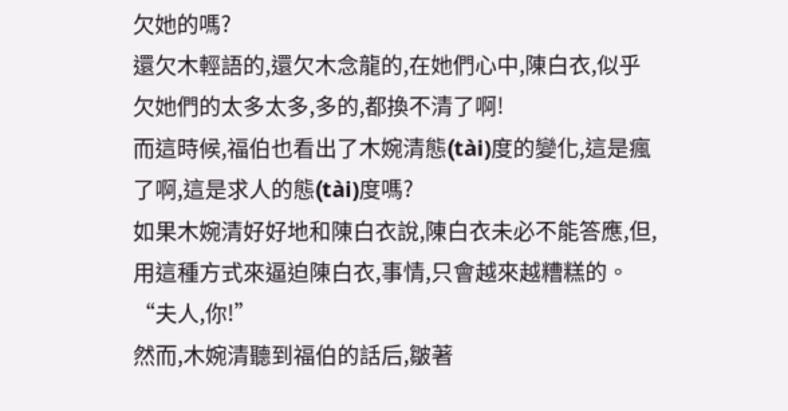欠她的嗎?
還欠木輕語的,還欠木念龍的,在她們心中,陳白衣,似乎欠她們的太多太多,多的,都換不清了啊!
而這時候,福伯也看出了木婉清態(tài)度的變化,這是瘋了啊,這是求人的態(tài)度嗎?
如果木婉清好好地和陳白衣說,陳白衣未必不能答應,但,用這種方式來逼迫陳白衣,事情,只會越來越糟糕的。
“夫人,你!”
然而,木婉清聽到福伯的話后,皺著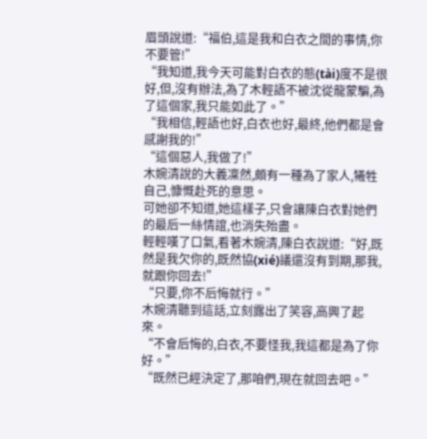眉頭說道:“福伯,這是我和白衣之間的事情,你不要管!”
“我知道,我今天可能對白衣的態(tài)度不是很好,但,沒有辦法,為了木輕語不被沈從龍蒙騙,為了這個家,我只能如此了。”
“我相信,輕語也好,白衣也好,最終,他們都是會感謝我的!”
“這個惡人,我做了!”
木婉清說的大義凜然,頗有一種為了家人,犧牲自己,慷慨赴死的意思。
可她卻不知道,她這樣子,只會讓陳白衣對她們的最后一絲情誼,也消失殆盡。
輕輕嘆了口氣,看著木婉清,陳白衣說道:“好,既然是我欠你的,既然協(xié)議還沒有到期,那我,就跟你回去!”
“只要,你不后悔就行。”
木婉清聽到這話,立刻露出了笑容,高興了起來。
“不會后悔的,白衣,不要怪我,我這都是為了你好。”
“既然已經決定了,那咱們,現在就回去吧。”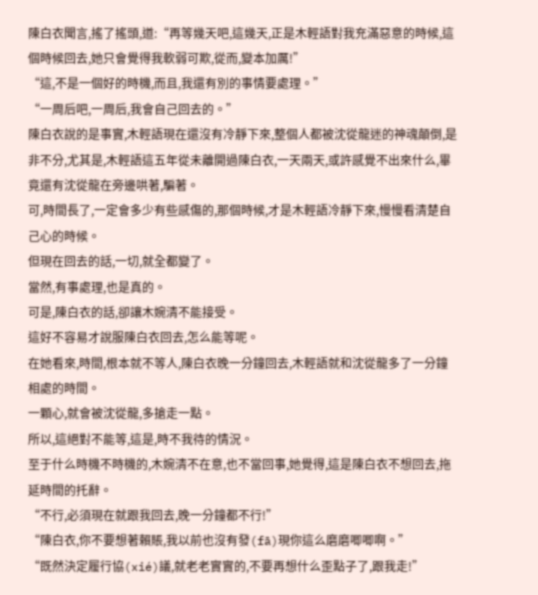陳白衣聞言,搖了搖頭,道:“再等幾天吧,這幾天,正是木輕語對我充滿惡意的時候,這個時候回去,她只會覺得我軟弱可欺,從而,變本加厲!”
“這,不是一個好的時機,而且,我還有別的事情要處理。”
“一周后吧,一周后,我會自己回去的。”
陳白衣說的是事實,木輕語現在還沒有冷靜下來,整個人都被沈從龍迷的神魂顛倒,是非不分,尤其是,木輕語這五年從未離開過陳白衣,一天兩天,或許感覺不出來什么,畢竟還有沈從龍在旁邊哄著,騙著。
可,時間長了,一定會多少有些感傷的,那個時候,才是木輕語冷靜下來,慢慢看清楚自己心的時候。
但現在回去的話,一切,就全都變了。
當然,有事處理,也是真的。
可是,陳白衣的話,卻讓木婉清不能接受。
這好不容易才說服陳白衣回去,怎么能等呢。
在她看來,時間,根本就不等人,陳白衣晚一分鐘回去,木輕語就和沈從龍多了一分鐘相處的時間。
一顆心,就會被沈從龍,多搶走一點。
所以,這絕對不能等,這是,時不我待的情況。
至于什么時機不時機的,木婉清不在意,也不當回事,她覺得,這是陳白衣不想回去,拖延時間的托辭。
“不行,必須現在就跟我回去,晚一分鐘都不行!”
“陳白衣,你不要想著賴賬,我以前也沒有發(fā)現你這么磨磨唧唧啊。”
“既然決定履行協(xié)議,就老老實實的,不要再想什么歪點子了,跟我走!”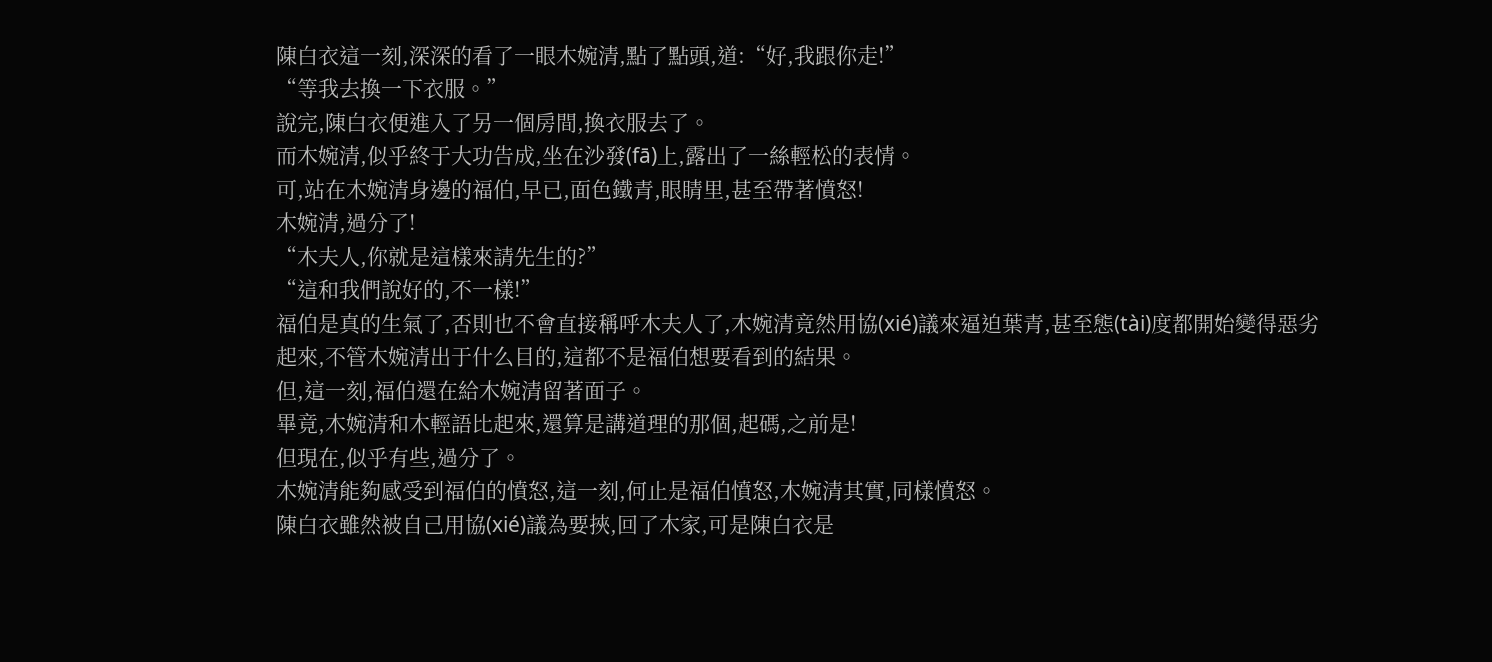陳白衣這一刻,深深的看了一眼木婉清,點了點頭,道:“好,我跟你走!”
“等我去換一下衣服。”
說完,陳白衣便進入了另一個房間,換衣服去了。
而木婉清,似乎終于大功告成,坐在沙發(fā)上,露出了一絲輕松的表情。
可,站在木婉清身邊的福伯,早已,面色鐵青,眼睛里,甚至帶著憤怒!
木婉清,過分了!
“木夫人,你就是這樣來請先生的?”
“這和我們說好的,不一樣!”
福伯是真的生氣了,否則也不會直接稱呼木夫人了,木婉清竟然用協(xié)議來逼迫葉青,甚至態(tài)度都開始變得惡劣起來,不管木婉清出于什么目的,這都不是福伯想要看到的結果。
但,這一刻,福伯還在給木婉清留著面子。
畢竟,木婉清和木輕語比起來,還算是講道理的那個,起碼,之前是!
但現在,似乎有些,過分了。
木婉清能夠感受到福伯的憤怒,這一刻,何止是福伯憤怒,木婉清其實,同樣憤怒。
陳白衣雖然被自己用協(xié)議為要挾,回了木家,可是陳白衣是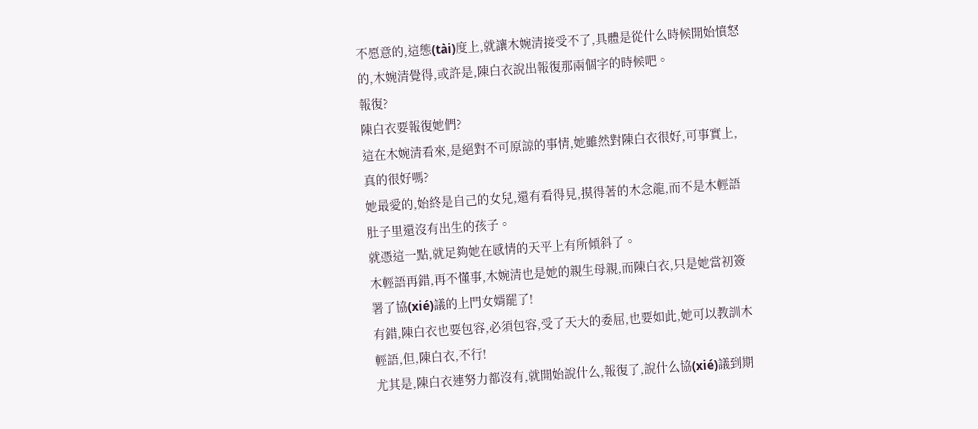不愿意的,這態(tài)度上,就讓木婉清接受不了,具體是從什么時候開始憤怒的,木婉清覺得,或許是,陳白衣說出報復那兩個字的時候吧。
報復?
陳白衣要報復她們?
這在木婉清看來,是絕對不可原諒的事情,她雖然對陳白衣很好,可事實上,真的很好嗎?
她最愛的,始終是自己的女兒,還有看得見,摸得著的木念龍,而不是木輕語肚子里還沒有出生的孩子。
就憑這一點,就足夠她在感情的天平上有所傾斜了。
木輕語再錯,再不懂事,木婉清也是她的親生母親,而陳白衣,只是她當初簽署了協(xié)議的上門女婿罷了!
有錯,陳白衣也要包容,必須包容,受了天大的委屈,也要如此,她可以教訓木輕語,但,陳白衣,不行!
尤其是,陳白衣連努力都沒有,就開始說什么,報復了,說什么協(xié)議到期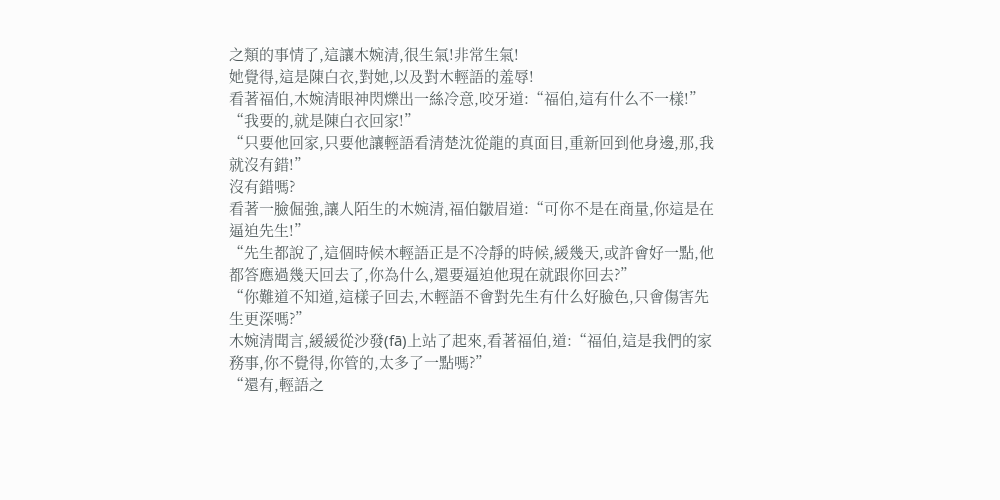之類的事情了,這讓木婉清,很生氣!非常生氣!
她覺得,這是陳白衣,對她,以及對木輕語的羞辱!
看著福伯,木婉清眼神閃爍出一絲冷意,咬牙道:“福伯,這有什么不一樣!”
“我要的,就是陳白衣回家!”
“只要他回家,只要他讓輕語看清楚沈從龍的真面目,重新回到他身邊,那,我就沒有錯!”
沒有錯嗎?
看著一臉倔強,讓人陌生的木婉清,福伯皺眉道:“可你不是在商量,你這是在逼迫先生!”
“先生都說了,這個時候木輕語正是不冷靜的時候,緩幾天,或許會好一點,他都答應過幾天回去了,你為什么,還要逼迫他現在就跟你回去?”
“你難道不知道,這樣子回去,木輕語不會對先生有什么好臉色,只會傷害先生更深嗎?”
木婉清聞言,緩緩從沙發(fā)上站了起來,看著福伯,道:“福伯,這是我們的家務事,你不覺得,你管的,太多了一點嗎?”
“還有,輕語之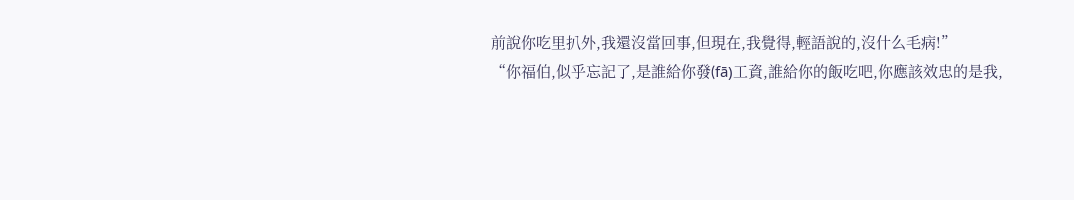前說你吃里扒外,我還沒當回事,但現在,我覺得,輕語說的,沒什么毛病!”
“你福伯,似乎忘記了,是誰給你發(fā)工資,誰給你的飯吃吧,你應該效忠的是我,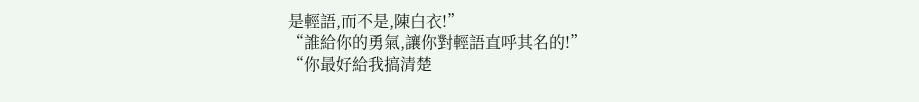是輕語,而不是,陳白衣!”
“誰給你的勇氣,讓你對輕語直呼其名的!”
“你最好給我搞清楚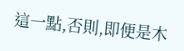這一點,否則,即便是木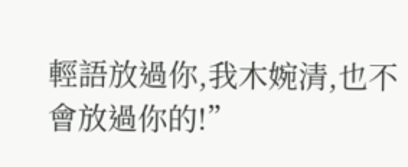輕語放過你,我木婉清,也不會放過你的!”